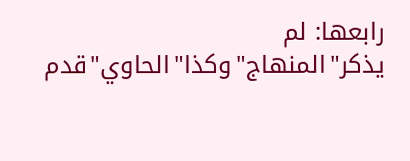رابعها: لم يذكر"المنهاج"وكذا"الحاوي"قدم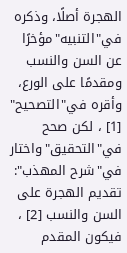الهجرة أصلًا، وذكره في"التنبيه"مؤخرًا عن السن والنسب ومقدمًا على الورع، وأقره في"التصحيح" [1] ، لكن صحح في"التحقيق"واختار في"شرح المهذب": تقديم الهجرة على السن والنسب [2] ، فيكون المقدم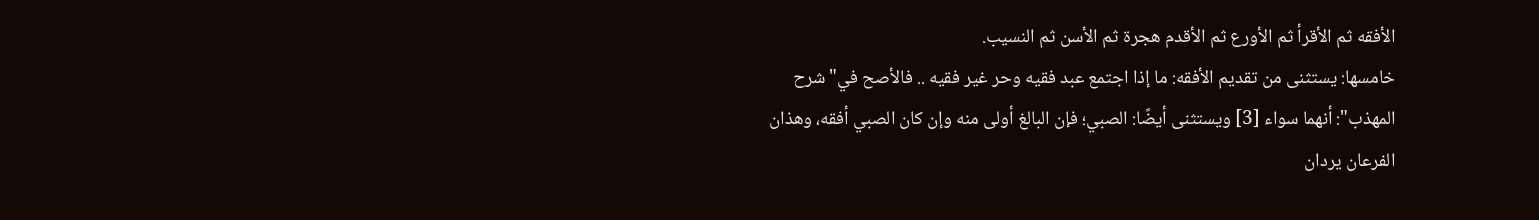الأفقه ثم الأقرأ ثم الأورع ثم الأقدم هجرة ثم الأسن ثم النسيب.
خامسها: يستثنى من تقديم الأفقه: ما إذا اجتمع عبد فقيه وحر غير فقيه .. فالأصح في"شرح المهذب": أنهما سواء [3] ويستثنى أيضًا: الصبي؛ فإن البالغ أولى منه وإن كان الصبي أفقه، وهذان الفرعان يردان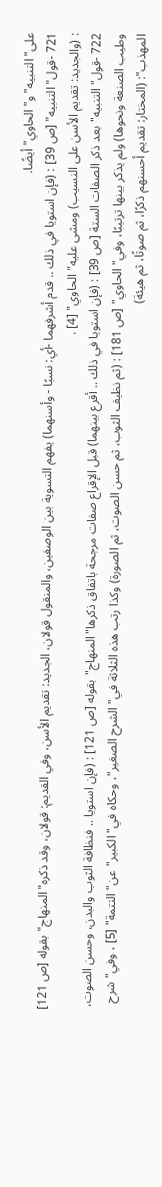على"التنبيه"و"الحاوي"أيضًا.
721 -قول"التنبيه" [ص 39] : (فإن استويا في ذلك .. قدم أشرفهما -أي: نسبًا - وأسنهما) يفهم التسوية بين الوصفين، والمنقول قولان، الجديد: تقديم الأسن، وفي القديم: قولان، وقد ذكره"المنهاج"بقوله [ص 121] : (والجديد: تقديم الأسن على النسيب) ومشى عليه"الحاوي" [4] .
722 -قول"التنبيه"بعد ذكر الصفات الستة [ص 39] : (فإن استويا في ذلك .. أقرع بينهما) قبل الإقراع صفات مرجحة باتفاق ذكرها"المنهاج"بقوله [ص 121] : (فإن استويا .. فنظافة الثوب والبدن، وحسن الصوت، وطيب الصنعة ونحوها) ولم يذكر بينها ترتيبًا، وفي"الحاوي" [ص 181] : (ثم نظيف الثوب، ثم حسن الصوت، ثم الصورة) وكذا رتب هذه الثلاثة في"الشرح الصغير"، وحكاه في"الكبير"عن"التتمة" [5] ، وفي"شرح المهذب": (المختار: تقديم أحسنهم ذكرًا، ثم صوتًا، ثم هيئة)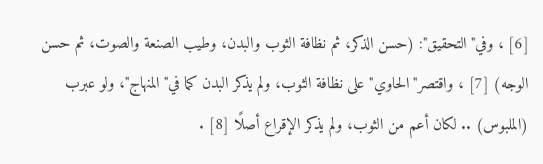[6] ، وفي"التحقيق": (حسن الذكر، ثم نظافة الثوب والبدن، وطيب الصنعة والصوت، ثم حسن الوجه) [7] ، واقتصر"الحاوي"على نظافة الثوب، ولم يذكر البدن كما في"المنهاج"، ولو عبرب (الملبوس) .. لكان أعم من الثوب، ولم يذكر الإقراع أصلًا [8] .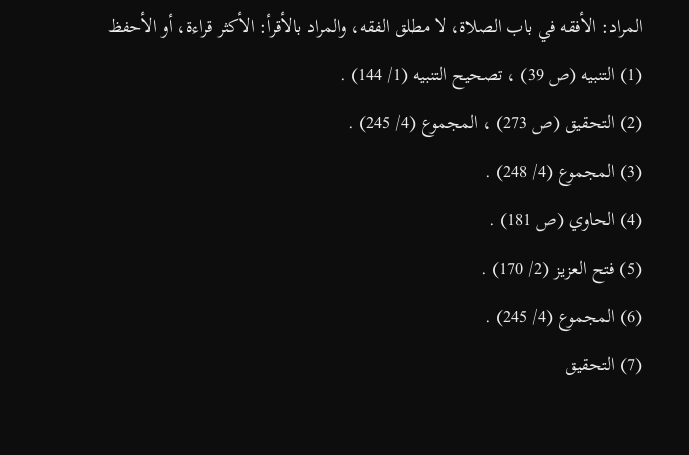المراد: الأفقه في باب الصلاة، لا مطلق الفقه، والمراد بالأقرأ: الأكثر قراءة، أو الأحفظ
(1) التنبيه (ص 39) ، تصحيح التنبيه (1/ 144) .
(2) التحقيق (ص 273) ، المجموع (4/ 245) .
(3) المجموع (4/ 248) .
(4) الحاوي (ص 181) .
(5) فتح العزيز (2/ 170) .
(6) المجموع (4/ 245) .
(7) التحقيق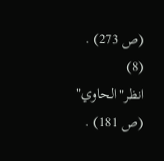(ص 273) .
(8) انظر"الحاوي" (ص 181) .